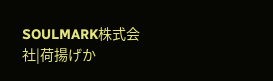SOULMARK株式会社|荷揚げか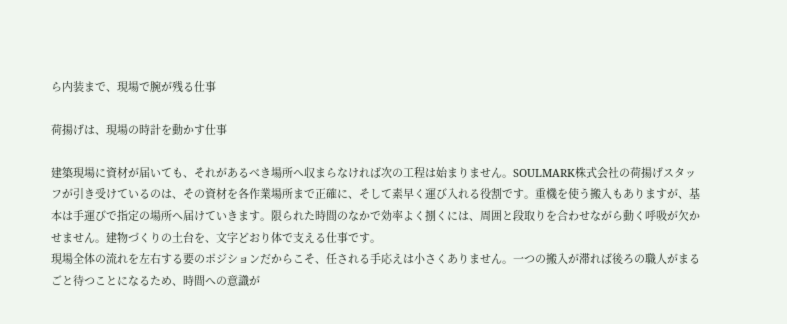ら内装まで、現場で腕が残る仕事

荷揚げは、現場の時計を動かす仕事

建築現場に資材が届いても、それがあるべき場所へ収まらなければ次の工程は始まりません。SOULMARK株式会社の荷揚げスタッフが引き受けているのは、その資材を各作業場所まで正確に、そして素早く運び入れる役割です。重機を使う搬入もありますが、基本は手運びで指定の場所へ届けていきます。限られた時間のなかで効率よく捌くには、周囲と段取りを合わせながら動く呼吸が欠かせません。建物づくりの土台を、文字どおり体で支える仕事です。
現場全体の流れを左右する要のポジションだからこそ、任される手応えは小さくありません。一つの搬入が滞れば後ろの職人がまるごと待つことになるため、時間への意識が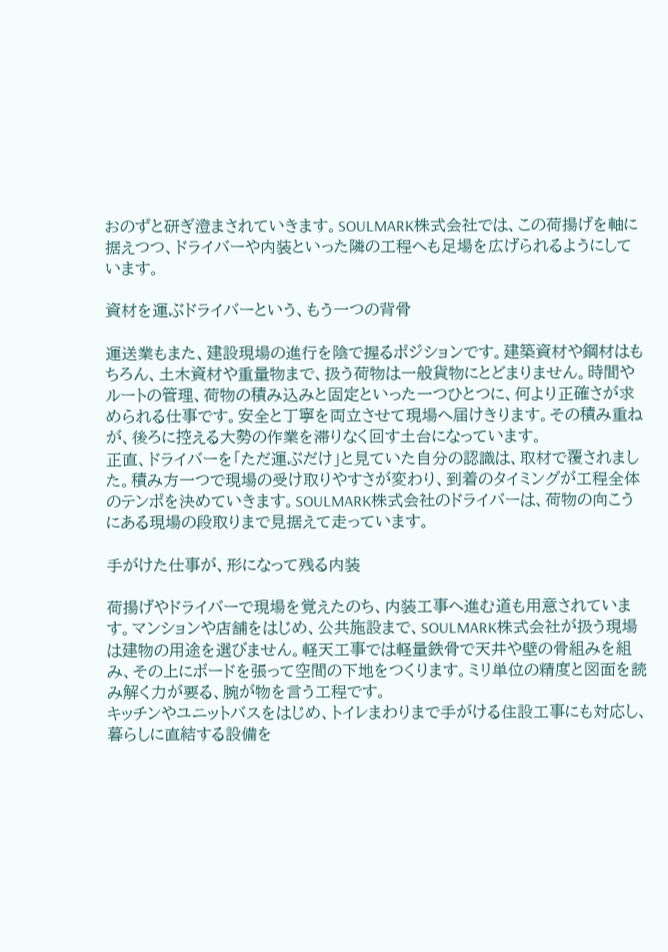おのずと研ぎ澄まされていきます。SOULMARK株式会社では、この荷揚げを軸に据えつつ、ドライバーや内装といった隣の工程へも足場を広げられるようにしています。

資材を運ぶドライバーという、もう一つの背骨

運送業もまた、建設現場の進行を陰で握るポジションです。建築資材や鋼材はもちろん、土木資材や重量物まで、扱う荷物は一般貨物にとどまりません。時間やルートの管理、荷物の積み込みと固定といった一つひとつに、何より正確さが求められる仕事です。安全と丁寧を両立させて現場へ届けきります。その積み重ねが、後ろに控える大勢の作業を滞りなく回す土台になっています。
正直、ドライバーを「ただ運ぶだけ」と見ていた自分の認識は、取材で覆されました。積み方一つで現場の受け取りやすさが変わり、到着のタイミングが工程全体のテンポを決めていきます。SOULMARK株式会社のドライバーは、荷物の向こうにある現場の段取りまで見据えて走っています。

手がけた仕事が、形になって残る内装

荷揚げやドライバーで現場を覚えたのち、内装工事へ進む道も用意されています。マンションや店舗をはじめ、公共施設まで、SOULMARK株式会社が扱う現場は建物の用途を選びません。軽天工事では軽量鉄骨で天井や壁の骨組みを組み、その上にボードを張って空間の下地をつくります。ミリ単位の精度と図面を読み解く力が要る、腕が物を言う工程です。
キッチンやユニットバスをはじめ、トイレまわりまで手がける住設工事にも対応し、暮らしに直結する設備を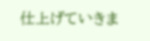仕上げていきま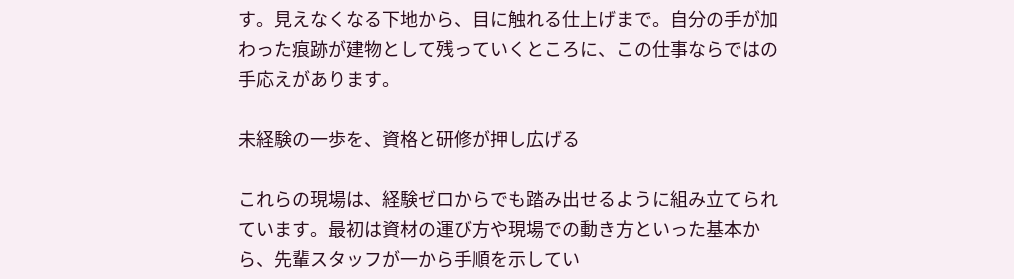す。見えなくなる下地から、目に触れる仕上げまで。自分の手が加わった痕跡が建物として残っていくところに、この仕事ならではの手応えがあります。

未経験の一歩を、資格と研修が押し広げる

これらの現場は、経験ゼロからでも踏み出せるように組み立てられています。最初は資材の運び方や現場での動き方といった基本から、先輩スタッフが一から手順を示してい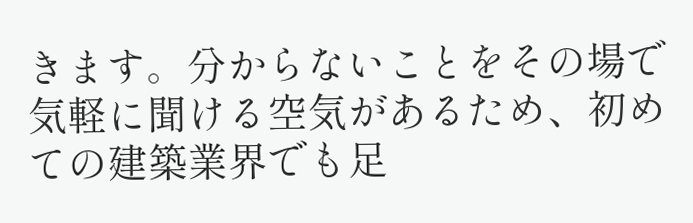きます。分からないことをその場で気軽に聞ける空気があるため、初めての建築業界でも足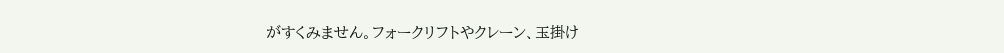がすくみません。フォークリフトやクレーン、玉掛け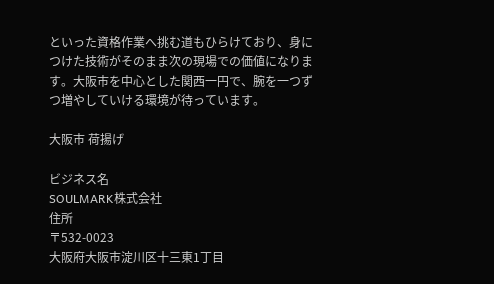といった資格作業へ挑む道もひらけており、身につけた技術がそのまま次の現場での価値になります。大阪市を中心とした関西一円で、腕を一つずつ増やしていける環境が待っています。

大阪市 荷揚げ

ビジネス名
SOULMARK株式会社
住所
〒532-0023
大阪府大阪市淀川区十三東1丁目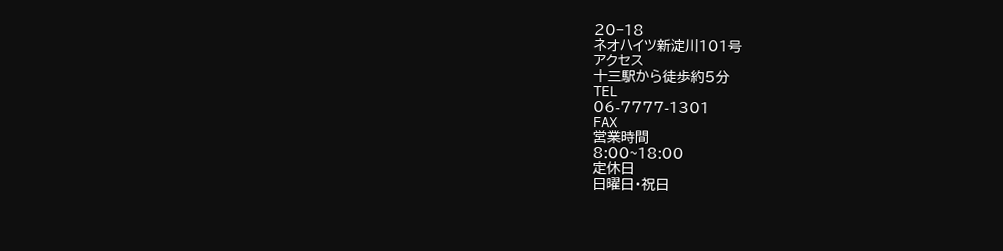20−18
ネオハイツ新淀川101号
アクセス
十三駅から徒歩約5分
TEL
06-7777-1301
FAX
営業時間
8:00~18:00
定休日
日曜日・祝日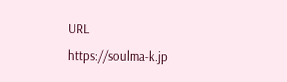URL
https://soulma-k.jp